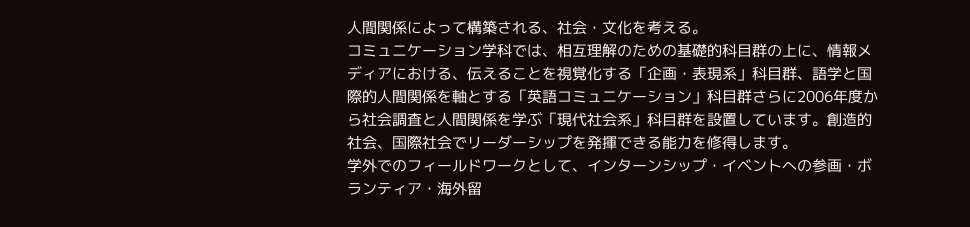人間関係によって構築される、社会・文化を考える。
コミュニケーション学科では、相互理解のための基礎的科目群の上に、情報メディアにおける、伝えることを視覚化する「企画・表現系」科目群、語学と国際的人間関係を軸とする「英語コミュニケーション」科目群さらに2006年度から社会調査と人間関係を学ぶ「現代社会系」科目群を設置しています。創造的社会、国際社会でリーダーシップを発揮できる能力を修得します。
学外でのフィールドワークとして、インターンシップ・イベントへの参画・ボランティア・海外留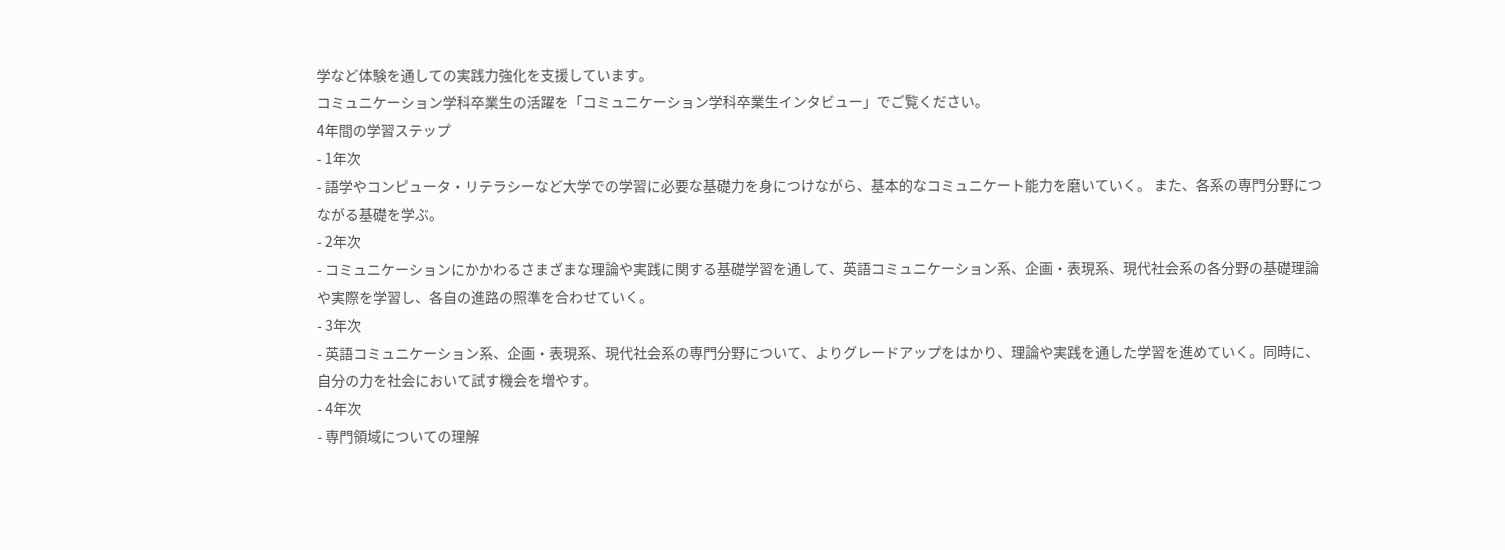学など体験を通しての実践力強化を支援しています。
コミュニケーション学科卒業生の活躍を「コミュニケーション学科卒業生インタビュー」でご覧ください。
4年間の学習ステップ
- 1年次
- 語学やコンピュータ・リテラシーなど大学での学習に必要な基礎力を身につけながら、基本的なコミュニケート能力を磨いていく。 また、各系の専門分野につながる基礎を学ぶ。
- 2年次
- コミュニケーションにかかわるさまざまな理論や実践に関する基礎学習を通して、英語コミュニケーション系、企画・表現系、現代社会系の各分野の基礎理論や実際を学習し、各自の進路の照準を合わせていく。
- 3年次
- 英語コミュニケーション系、企画・表現系、現代社会系の専門分野について、よりグレードアップをはかり、理論や実践を通した学習を進めていく。同時に、自分の力を社会において試す機会を増やす。
- 4年次
- 専門領域についての理解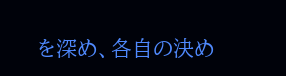を深め、各自の決め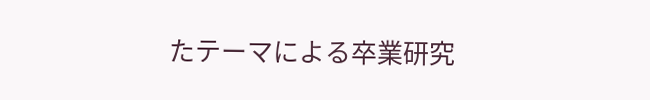たテーマによる卒業研究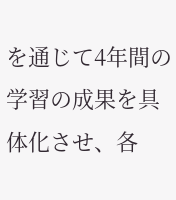を通じて4年間の学習の成果を具体化させ、各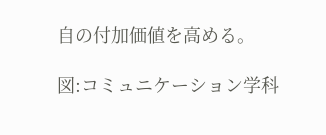自の付加価値を高める。

図:コミュニケーション学科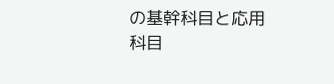の基幹科目と応用科目